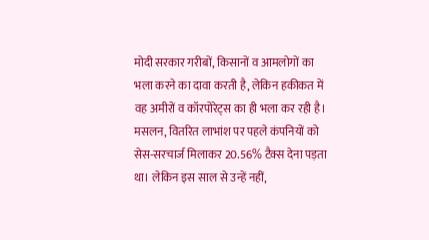मोदी सरकार गरीबों, किसानों व आमलोगों का भला करने का दावा करती है, लेकिन हकीकत में वह अमीरों व कॉरपोरेट्स का ही भला कर रही है। मसलन, वितरित लाभांश पर पहले कंपनियों को सेस-सरचार्ज मिलाकर 20.56% टैक्स देना पड़ता था। लेकिन इस साल से उन्हें नहीं,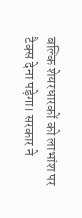बल्कि शेयरधारकों को लाभांश पर टैक्स देना पड़ेगा। सरकार ने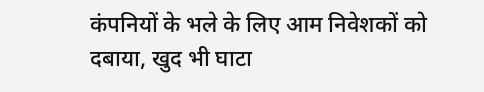कंपनियों के भले के लिए आम निवेशकों को दबाया, खुद भी घाटा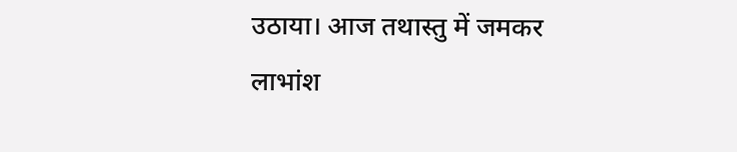उठाया। आज तथास्तु में जमकर लाभांश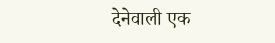देनेवाली एक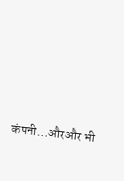कंपनी…औरऔर भी